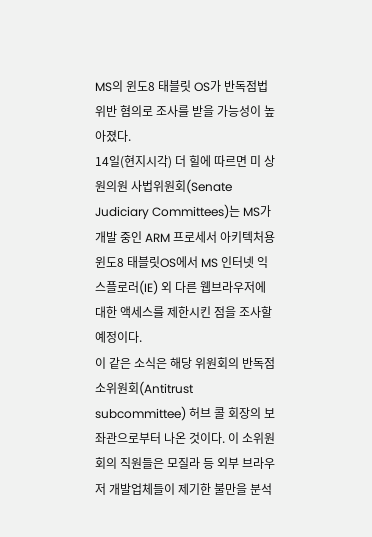MS의 윈도8 태블릿 OS가 반독점법 위반 혐의로 조사를 받을 가능성이 높아졌다.
14일(현지시각) 더 힐에 따르면 미 상원의원 사법위원회(Senate Judiciary Committees)는 MS가 개발 중인 ARM 프로세서 아키텍처용 윈도8 태블릿OS에서 MS 인터넷 익스플로러(IE) 외 다른 웹브라우저에 대한 액세스를 제한시킨 점을 조사할 예정이다.
이 같은 소식은 해당 위원회의 반독점소위원회(Antitrust subcommittee) 허브 콜 회장의 보좌관으로부터 나온 것이다. 이 소위원회의 직원들은 모질라 등 외부 브라우저 개발업체들이 제기한 불만을 분석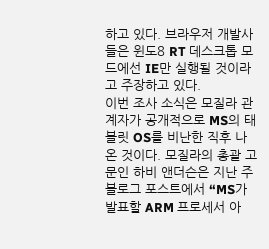하고 있다. 브라우저 개발사들은 윈도8 RT 데스크톱 모드에선 IE만 실행될 것이라고 주장하고 있다.
이번 조사 소식은 모질라 관계자가 공개적으로 MS의 태블릿 OS를 비난한 직후 나온 것이다. 모질라의 총괄 고문인 하비 앤더슨은 지난 주 블로그 포스트에서 “MS가 발표할 ARM 프로세서 아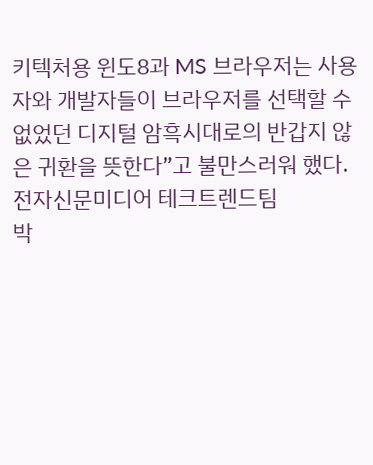키텍처용 윈도8과 MS 브라우저는 사용자와 개발자들이 브라우저를 선택할 수 없었던 디지털 암흑시대로의 반갑지 않은 귀환을 뜻한다”고 불만스러워 했다.
전자신문미디어 테크트렌드팀
박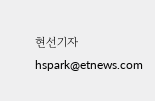현선기자 hspark@etnews.com